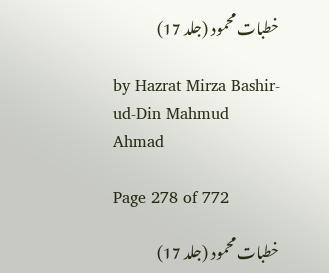خطبات محمود (جلد 17)

by Hazrat Mirza Bashir-ud-Din Mahmud Ahmad

Page 278 of 772

خطبات محمود (جلد 17)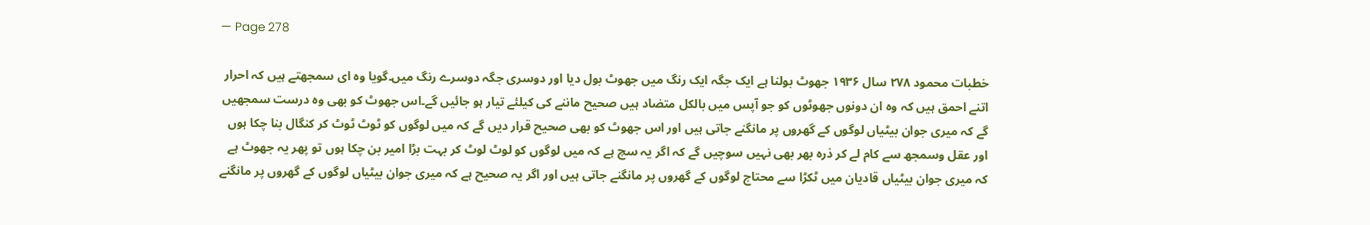— Page 278

خطبات محمود ۲۷۸ سال ۱۹۳۶ جھوٹ بولنا ہے ایک جگہ ایک رنگ میں جھوٹ بول دیا اور دوسری جگہ دوسرے رنگ میں۔گویا وہ ای سمجھتے ہیں کہ احرار اتنے احمق ہیں کہ وہ ان دونوں جھوٹوں کو جو آپس میں بالکل متضاد ہیں صحیح ماننے کی کیلئے تیار ہو جائیں گے۔اس جھوٹ کو بھی وہ درست سمجھیں گے کہ میری جوان بیٹیاں لوگوں کے گھروں پر مانگنے جاتی ہیں اور اس جھوٹ کو بھی صحیح قرار دیں گے کہ میں لوگوں کو ٹوٹ ٹوٹ کر کنگال بنا چکا ہوں اور عقل وسمجھ سے کام لے کر ذرہ بھر بھی نہیں سوچیں گے کہ اگر یہ سچ ہے کہ میں لوگوں کو لوٹ لوٹ کر بہت بڑا امیر بن چکا ہوں تو پھر یہ جھوٹ ہے کہ میری جوان بیٹیاں قادیان میں ٹکڑا سے محتاج لوگوں کے گھروں پر مانگنے جاتی ہیں اور اگر یہ صحیح ہے کہ میری جوان بیٹیاں لوگوں کے گھروں پر مانگنے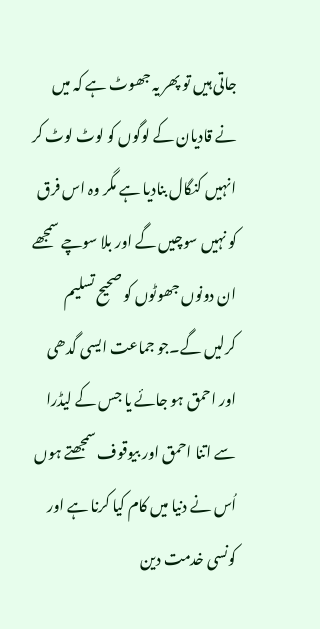جاتی ہیں تو پھر یہ جھوٹ ہے کہ میں نے قادیان کے لوگوں کو لوٹ لوٹ کر انہیں کنگال بنادیا ہے مگر وہ اس فرق کو نہیں سوچیں گے اور بلا سوچے سمجھے ان دونوں جھوٹوں کو صحیح تسلیم کرلیں گے۔جو جماعت ایسی گدھی اور احمق ہو جائے یا جس کے لیڈرا سے اتنا احمق اور بیوقوف سمجھتے ہوں اُس نے دنیا میں کام کیا کرنا ہے اور کونسی خدمت دین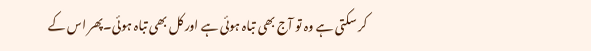کر سکتی ہے وہ تو آج بھی تباہ ہوئی ہے اور کل بھی تباہ ہوئی۔پھر اس کے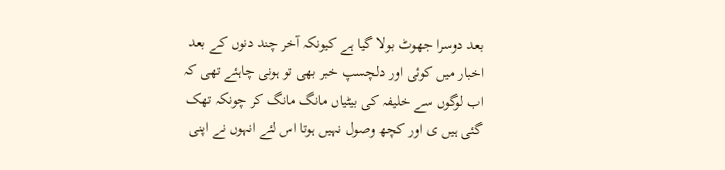بعد دوسرا جھوٹ بولا گیا ہے کیونکہ آخر چند دنوں کے بعد اخبار میں کوئی اور دلچسپ خبر بھی تو ہونی چاہئے تھی کہ اب لوگوں سے خلیفہ کی بیٹیاں مانگ مانگ کر چونکہ تھک گئی ہیں ی اور کچھ وصول نہیں ہوتا اس لئے انہوں نے اپنی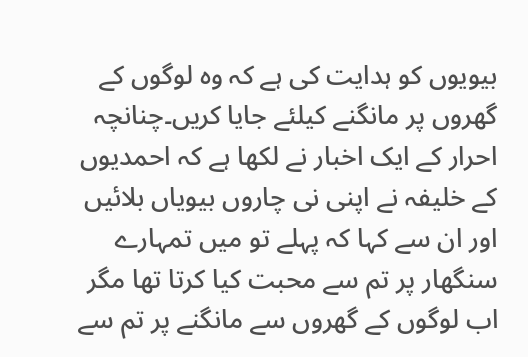بیویوں کو ہدایت کی ہے کہ وہ لوگوں کے گھروں پر مانگنے کیلئے جایا کریں۔چنانچہ احرار کے ایک اخبار نے لکھا ہے کہ احمدیوں کے خلیفہ نے اپنی نی چاروں بیویاں بلائیں اور ان سے کہا کہ پہلے تو میں تمہارے سنگھار پر تم سے محبت کیا کرتا تھا مگر اب لوگوں کے گھروں سے مانگنے پر تم سے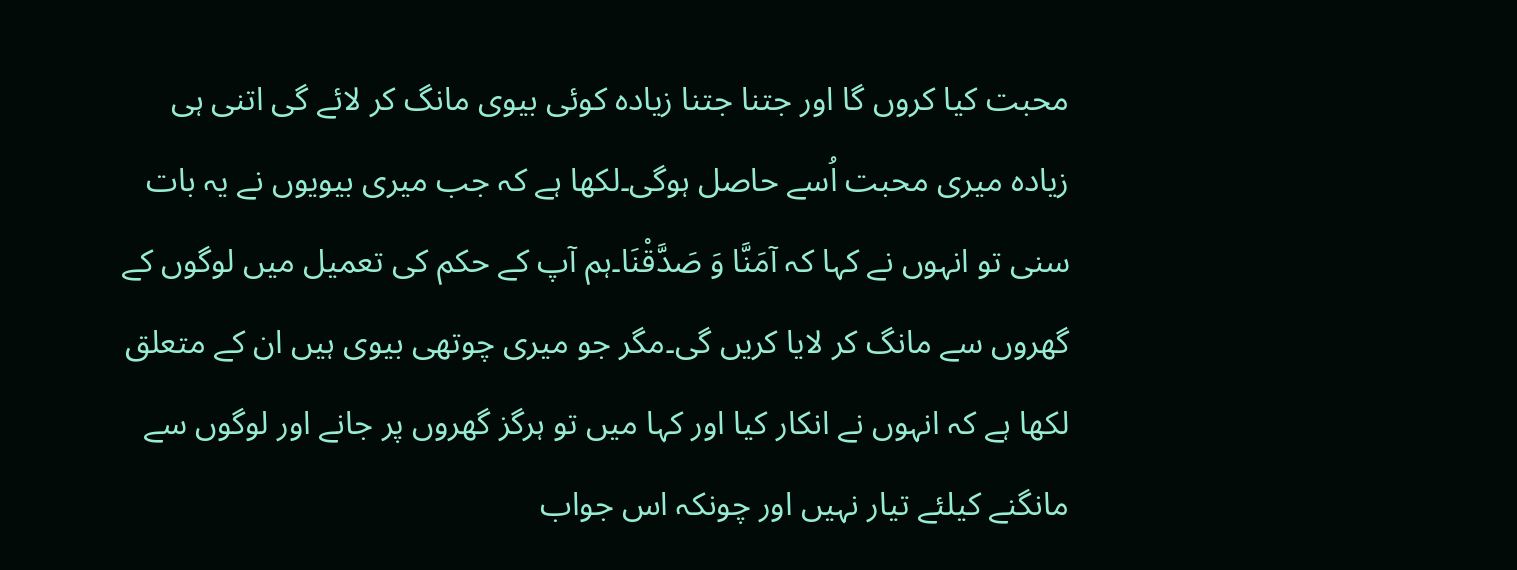محبت کیا کروں گا اور جتنا جتنا زیادہ کوئی بیوی مانگ کر لائے گی اتنی ہی زیادہ میری محبت اُسے حاصل ہوگی۔لکھا ہے کہ جب میری بیویوں نے یہ بات سنی تو انہوں نے کہا کہ آمَنَّا وَ صَدَّقْنَا۔ہم آپ کے حکم کی تعمیل میں لوگوں کے گھروں سے مانگ کر لایا کریں گی۔مگر جو میری چوتھی بیوی ہیں ان کے متعلق لکھا ہے کہ انہوں نے انکار کیا اور کہا میں تو ہرگز گھروں پر جانے اور لوگوں سے مانگنے کیلئے تیار نہیں اور چونکہ اس جواب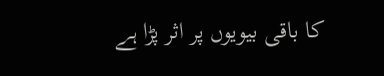کا باقی بیویوں پر اثر پڑا ہے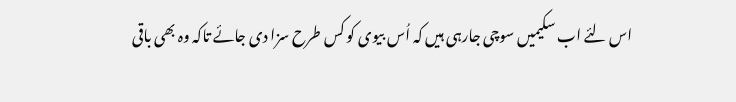اس لئے اب سکیمیں سوچی جارہی ہیں کہ اُس بیوی کو کس طرح سزا دی جائے تاکہ وہ بھی باقی